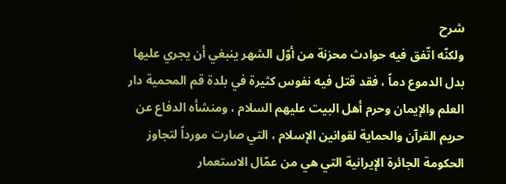شرح
ولكنّه اتّفق فيه حوادث محزنة من أوّل الشهر ينبغي أن يجري عليها بدل الدموع دماً ، فقد قتل فيه نفوس كثيرة في بلدة قم المحمية دار العلم والإيمان وحرم أهل البيت عليهم السلام ، ومنشأه الدفاع عن حريم القرآن والحماية لقوانين الإسلام ، التي صارت مورداً لتجاوز الحكومة الجائرة الإيرانية التي هي من عمّال الاستعمار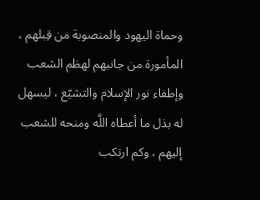وحماة اليهود والمنصوبة من قِبلهم ، المأمورة من جانبهم لهظم الشعب وإطفاء نور الإسلام والتشيّع ، ليسهل له بذل ما أعطاه اللَّه ومنحه للشعب إليهم ، وكم ارتكب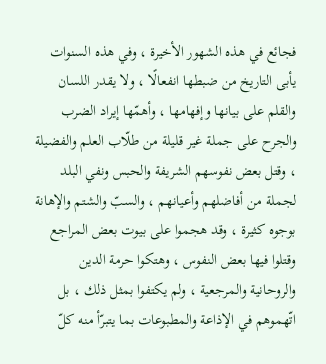فجائع في هذه الشهور الأخيرة ، وفي هذه السنوات يأبى التاريخ من ضبطها انفعالًا ، ولا يقدر اللسان والقلم على بيانها وإفهامها ، وأهمّها إيراد الضرب والجرح على جملة غير قليلة من طلّاب العلم والفضيلة ، وقتل بعض نفوسهم الشريفة والحبس ونفي البلد لجملة من أفاضلهم وأعيانهم ، والسبّ والشتم والإهانة بوجوه كثيرة ، وقد هجموا على بيوت بعض المراجع وقتلوا فيها بعض النفوس ، وهتكوا حرمة الدين والروحانية والمرجعية ، ولم يكتفوا بمثل ذلك ، بل اتّهموهم في الإذاعة والمطبوعات بما يتبرّأ منه كلّ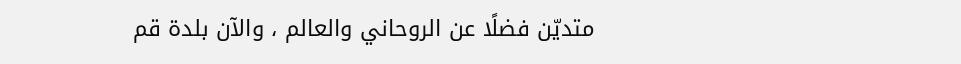متديّن فضلًا عن الروحاني والعالم ، والآن بلدة قم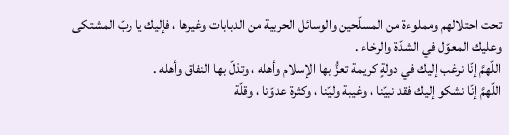تحت احتلالهم ومملوءة من المسلّحين والوسائل الحربية من الدبابات وغيرها ، فإليك يا ربّ المشتكى وعليك المعوّل في الشدّة والرخاء .
اللّهمَّ إنّا نرغب إليك في دولةٍ كريمة تعزُّ بها الإسلام وأهله ، وتذلّ بها النفاق وأهله .
اللّهمَّ إنّا نشكو إليك فقد نبيّنا ، وغيبة وليّنا ، وكثرة عدوّنا ، وقلّة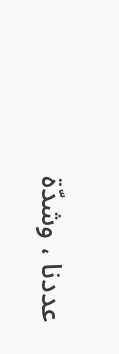عددنا ، وشدّة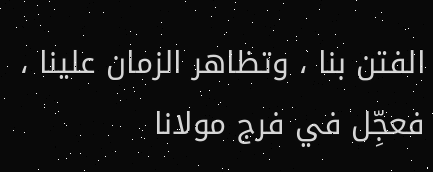الفتن بنا ، وتظاهر الزمان علينا ، فعجِّل في فرج مولانا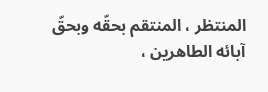المنتظر ، المنتقم بحقّه وبحقّ آبائه الطاهرين ،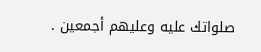صلواتك عليه وعليهم أجمعين .